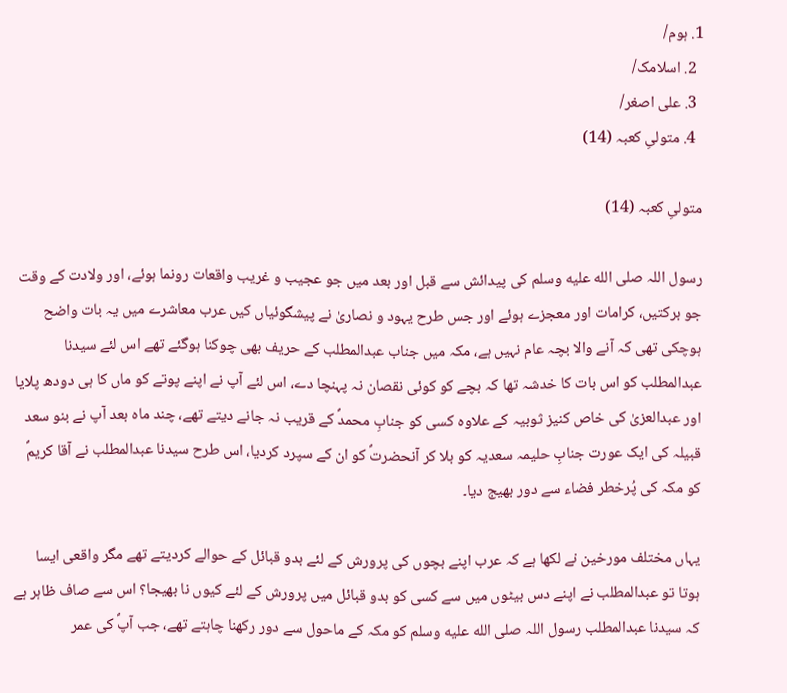1. ہوم/
  2. اسلامک/
  3. علی اصغر/
  4. متولیِ کعبہ (14)

متولیِ کعبہ (14)

رسول اللہ صلى الله عليه وسلم کی پیدائش سے قبل اور بعد میں جو عجیب و غریب واقعات رونما ہوئے، اور ولادت کے وقت جو برکتیں، کرامات اور معجزے ہوئے اور جس طرح یہود و نصاریٰ نے پیشگوئیاں کیں عرب معاشرے میں یہ بات واضح ہوچکی تھی کہ آنے والا بچہ عام نہیں ہے، مکہ میں جناب عبدالمطلب کے حریف بھی چوکنا ہوگئے تھے اس لئے سیدنا عبدالمطلب کو اس بات کا خدشہ تھا کہ بچے کو کوئی نقصان نہ پہنچا دے، اس لئے آپ نے اپنے پوتے کو ماں کا ہی دودھ پلایا اور عبدالعزیٰ کی خاص کنیز ثوبیہ کے علاوہ کسی کو جنابِ محمدؐ کے قریب نہ جانے دیتے تھے، چند ماہ بعد آپ نے بنو سعد قبیلہ کی ایک عورت جنابِ حلیمہ سعدیہ کو بلا کر آنحضرتؐ کو ان کے سپرد کردیا، اس طرح سیدنا عبدالمطلب نے آقا کریمؐ کو مکہ کی پُرخطر فضاء سے دور بھیج دیا۔

یہاں مختلف مورخین نے لکھا ہے کہ عرب اپنے بچوں کی پرورش کے لئے بدو قبائل کے حوالے کردیتے تھے مگر واقعی ایسا ہوتا تو عبدالمطلب نے اپنے دس بیٹوں میں سے کسی کو بدو قبائل میں پرورش کے لئے کیوں نا بھیجا؟ اس سے صاف ظاہر ہے کہ سیدنا عبدالمطلب رسول اللہ صلى الله عليه وسلم کو مکہ کے ماحول سے دور رکھنا چاہتے تھے، جب آپؐ کی عمر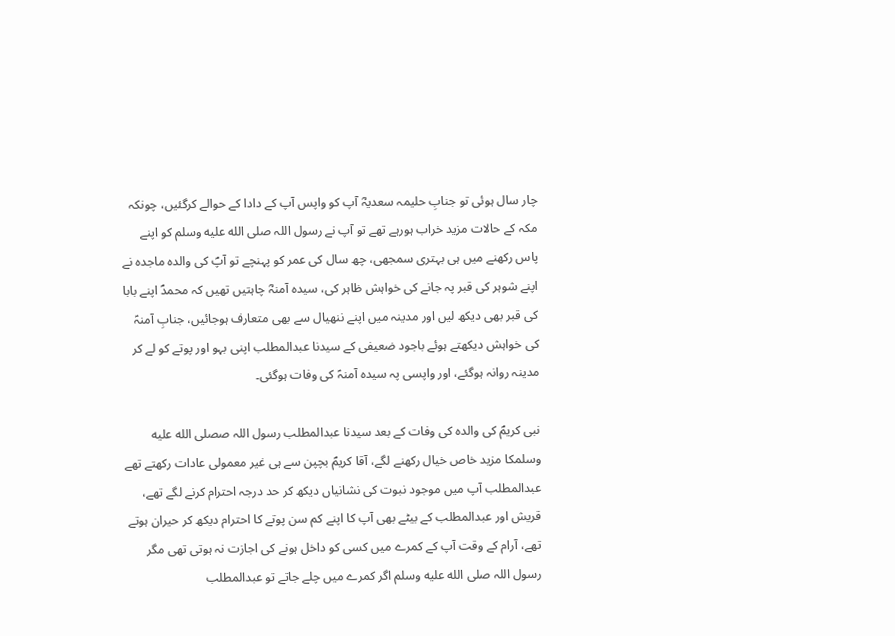چار سال ہوئی تو جنابِ حلیمہ سعدیہؓ آپ کو واپس آپ کے دادا کے حوالے کرگئیں، چونکہ مکہ کے حالات مزید خراب ہورہے تھے تو آپ نے رسول اللہ صلى الله عليه وسلم کو اپنے پاس رکھنے میں ہی بہتری سمجھی، چھ سال کی عمر کو پہنچے تو آپؐ کی والدہ ماجدہ نے اپنے شوہر کی قبر پہ جانے کی خواہش ظاہر کی، سیدہ آمنہؓ چاہتیں تھیں کہ محمدؐ اپنے بابا کی قبر بھی دیکھ لیں اور مدینہ میں اپنے ننھیال سے بھی متعارف ہوجائیں، جنابِ آمنہؑ کی خواہش دیکھتے ہوئے باجود ضعیفی کے سیدنا عبدالمطلب اپنی بہو اور پوتے کو لے کر مدینہ روانہ ہوگئے، اور واپسی پہ سیدہ آمنہؑ کی وفات ہوگئی۔

نبی کریمؐ کی والدہ کی وفات کے بعد سیدنا عبدالمطلب رسول اللہ صصلى الله عليه وسلمکا مزید خاص خیال رکھنے لگے، آقا کریمؐ بچپن سے ہی غیر معمولی عادات رکھتے تھے عبدالمطلب آپ میں موجود نبوت کی نشانیاں دیکھ کر حد درجہ احترام کرنے لگے تھے، قریش اور عبدالمطلب کے بیٹے بھی آپ کا اپنے کم سن پوتے کا احترام دیکھ کر حیران ہوتے تھے، آرام کے وقت آپ کے کمرے میں کسی کو داخل ہونے کی اجازت نہ ہوتی تھی مگر رسول اللہ صلى الله عليه وسلم اگر کمرے میں چلے جاتے تو عبدالمطلب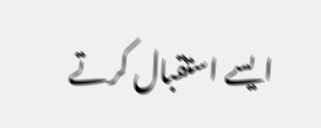ایسے استقبال کرتے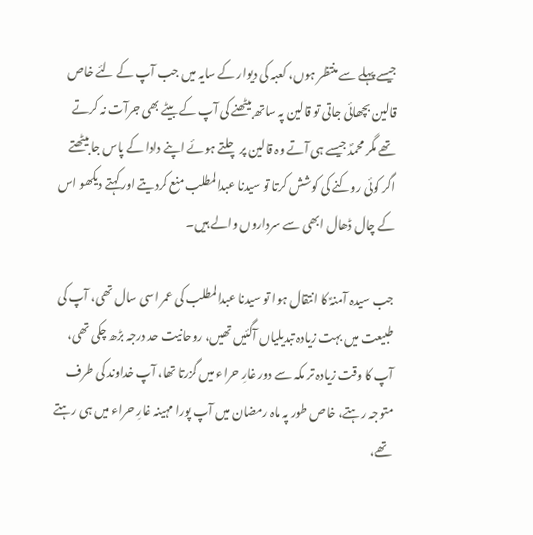جیسے پہلے سے منتظر ہوں، کعبہ کی دیوار کے سایہ میں جب آپ کے لئے خاص قالین بچھائی جاتی تو قالین پہ ساتھ بیٹھنے کی آپ کے بیٹے بھی جرآت نہ کرتے تھے مگر محمدؐ جیسے ہی آتے وہ قالین پر چلتے ہوئے اپنے دادا کے پاس جا بیٹھتے اگر کوئی روکنے کی کوشش کرتا تو سیدنا عبدالمطلب منع کردیتے اور کہتے دیکھو اس کے چال ڈھال ابھی سے سرداروں والے ہیں۔

جب سیدہ آمنہؑ کا انتقال ہوا تو سیدنا عبدالمطلب کی عمر اسی سال تھی، آپ کی طبیعت میں بہت زیادہ تبدیلیاں آگئیں تھیں، روحانیت حد درجہ بڑھ چکی تھی، آپ کا وقت زیادہ تر مکہ سے دور غارِ حراء میں گزرتا تھا، آپ خداوند کی طرف متوجہ رہتے، خاص طور پہ ماہ رمضان میں آپ پورا مہینہ غارِ حراء میں ہی رہتے تھے،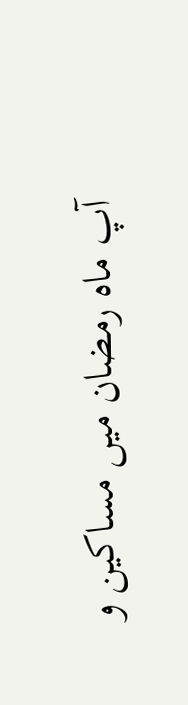آپ ماہ رمضان میں مساکین و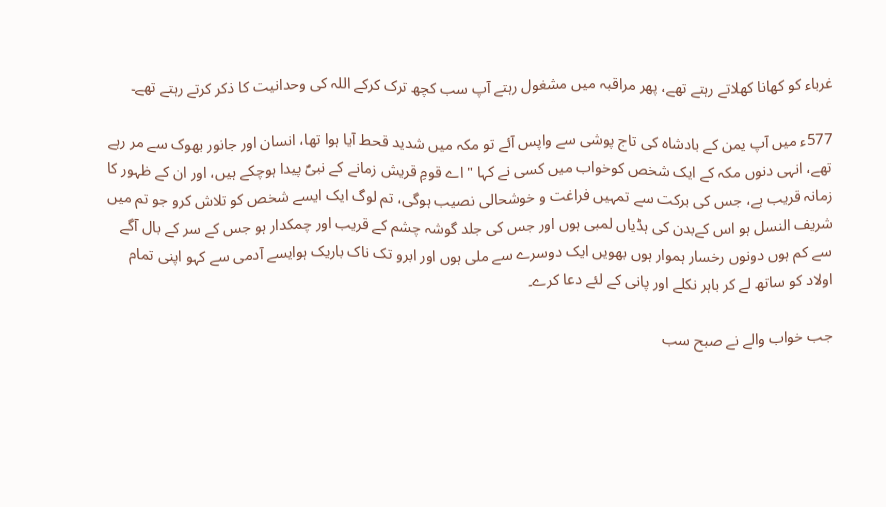غرباء کو کھانا کھلاتے رہتے تھے، پھر مراقبہ میں مشغول رہتے آپ سب کچھ ترک کرکے اللہ کی وحدانیت کا ذکر کرتے رہتے تھے۔

577ء میں آپ یمن کے بادشاہ کی تاج پوشی سے واپس آئے تو مکہ میں شدید قحط آیا ہوا تھا، انسان اور جانور بھوک سے مر رہے تھے، انہی دنوں مکہ کے ایک شخص کوخواب میں کسی نے کہا " اے قومِ قریش زمانے کے نبیؐ پیدا ہوچکے ہیں، اور ان کے ظہور کا زمانہ قریب ہے، جس کی برکت سے تمہیں فراغت و خوشحالی نصیب ہوگی، تم لوگ ایک ایسے شخص کو تلاش کرو جو تم میں شریف النسل ہو اس کےبدن کی ہڈیاں لمبی ہوں اور جس کی جلد گوشہ چشم کے قریب اور چمکدار ہو جس کے سر کے بال آگے سے کم ہوں دونوں رخسار ہموار ہوں بھویں ایک دوسرے سے ملی ہوں اور ابرو تک ناک باریک ہوایسے آدمی سے کہو اپنی تمام اولاد کو ساتھ لے کر باہر نکلے اور پانی کے لئے دعا کرے۔

جب خواب والے نے صبح سب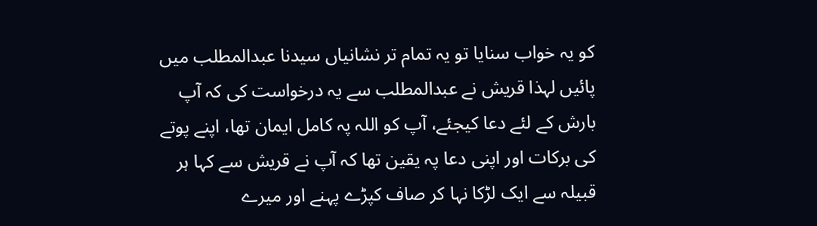کو یہ خواب سنایا تو یہ تمام تر نشانیاں سیدنا عبدالمطلب میں پائیں لہذا قریش نے عبدالمطلب سے یہ درخواست کی کہ آپ بارش کے لئے دعا کیجئے، آپ کو اللہ پہ کامل ایمان تھا، اپنے پوتے کی برکات اور اپنی دعا پہ یقین تھا کہ آپ نے قریش سے کہا ہر قبیلہ سے ایک لڑکا نہا کر صاف کپڑے پہنے اور میرے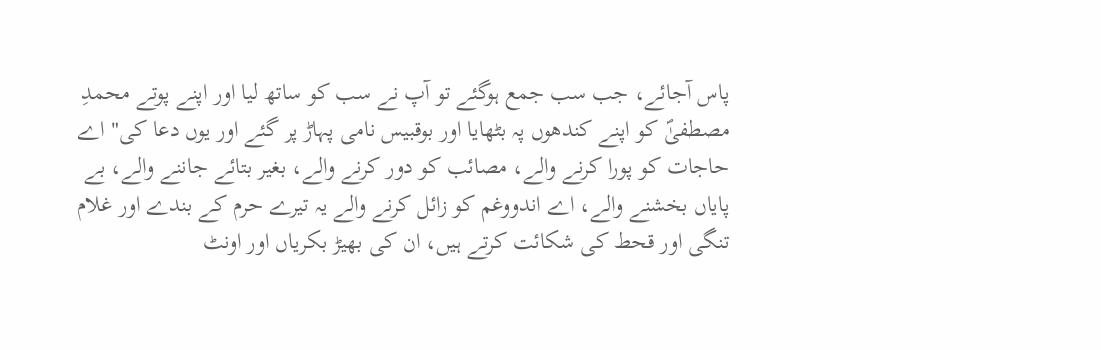پاس آجائے، جب سب جمع ہوگئے تو آپ نے سب کو ساتھ لیا اور اپنے پوتے محمدِ مصطفیٰؐ کو اپنے کندھوں پہ بٹھایا اور بوقبیس نامی پہاڑ پر گئے اور یوں دعا کی" اے حاجات کو پورا کرنے والے، مصائب کو دور کرنے والے، بغیر بتائے جاننے والے، بے پایاں بخشنے والے، اے اندووغم کو زائل کرنے والے یہ تیرے حرم کے بندے اور غلام تنگی اور قحط کی شکائت کرتے ہیں، ان کی بھیڑ بکریاں اور اونٹ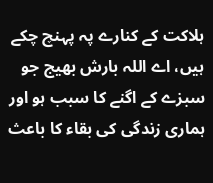ہلاکت کے کنارے پہ پہنچ چکے ہیں، اے اللہ بارش بھیج جو سبزے کے اگنے کا سبب ہو اور ہماری زندگی کی بقاء کا باعث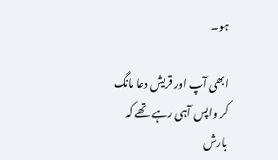ہو۔

ابھی آپ اور قریش دعا مانگ کر واپس آہی رہے تھے کہ بارش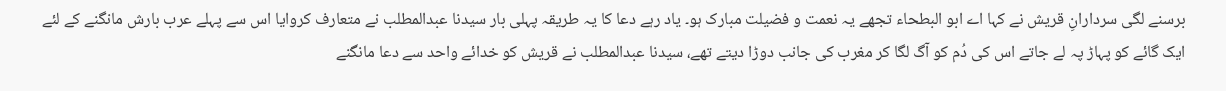برسنے لگی سردارانِ قریش نے کہا اے ابو البطحاء تجھے یہ نعمت و فضیلت مبارک ہو۔ یاد رہے دعا کا یہ طریقہ پہلی بار سیدنا عبدالمطلب نے متعارف کروایا اس سے پہلے عرب بارش مانگنے کے لئے ایک گائے کو پہاڑ پہ لے جاتے اس کی دُم کو آگ لگا کر مغرب کی جانب دوڑا دیتے تھے، سیدنا عبدالمطلب نے قریش کو خدائے واحد سے دعا مانگنے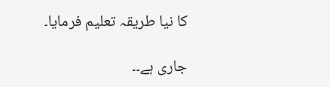کا نیا طریقہ تعلیم فرمایا۔

جاری ہے۔۔